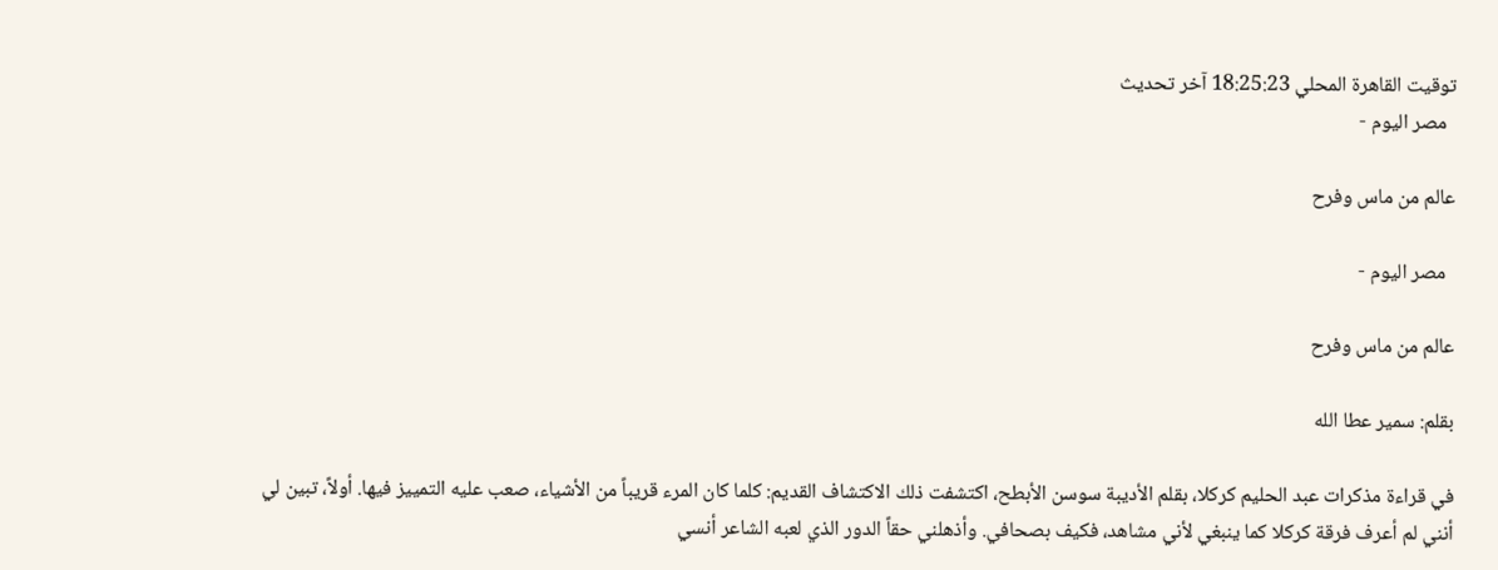توقيت القاهرة المحلي 18:25:23 آخر تحديث
  مصر اليوم -

عالم من ماس وفرح

  مصر اليوم -

عالم من ماس وفرح

بقلم: سمير عطا الله

في قراءة مذكرات عبد الحليم كركلا، بقلم الأديبة سوسن الأبطح، اكتشفت ذلك الاكتشاف القديم: كلما كان المرء قريباً من الأشياء، صعب عليه التمييز فيها. أولاً، تبين لي أنني لم أعرف فرقة كركلا كما ينبغي لأني مشاهد، فكيف بصحافي. وأذهلني حقاً الدور الذي لعبه الشاعر أنسي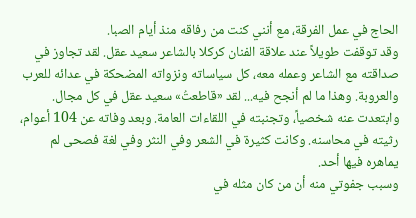الحاج في عمل الفرقة، مع أنني كنت من رفاقه منذ أيام الصبا.
وقد توقفت طويلاً عند علاقة الفنان كركلا بالشاعر سعيد عقل. لقد تجاوز في صداقته مع الشاعر وعمله معه، كل سياساته ونزواته المضحكة في عدائه للعرب والعروبة. وهذا ما لم أنجح فيه... لقد «قاطعتُ» سعيد عقل في كل مجال. وابتعدت عنه شخصياً، وتجنبته في اللقاءات العامة. وبعد وفاته عن 104 أعوام، رثيته في محاسنه. وكانت كثيرة في الشعر وفي النثر وفي لغة فصحى لم يماهره فيها أحد.
وسبب جفوتي منه أن من كان مثله في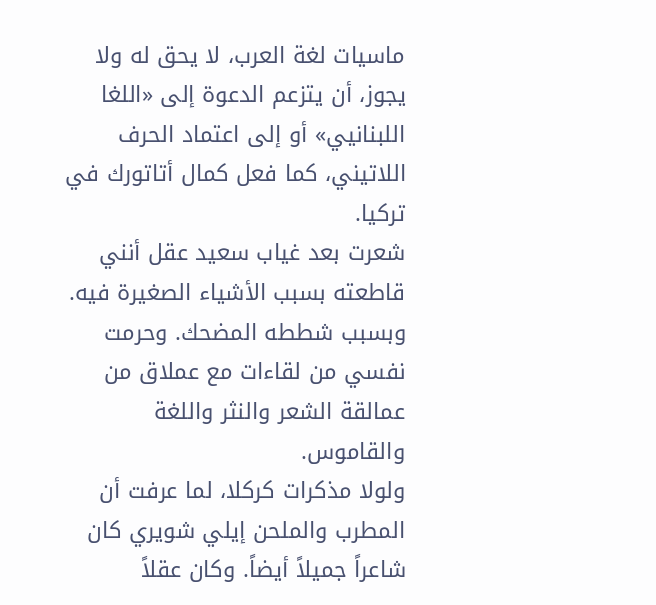ماسيات لغة العرب، لا يحق له ولا يجوز، أن يتزعم الدعوة إلى «اللغا اللبنانيي» أو إلى اعتماد الحرف اللاتيني، كما فعل كمال أتاتورك في تركيا.
شعرت بعد غياب سعيد عقل أنني قاطعته بسبب الأشياء الصغيرة فيه. وبسبب شططه المضحك. وحرمت نفسي من لقاءات مع عملاق من عمالقة الشعر والنثر واللغة والقاموس.
ولولا مذكرات كركلا، لما عرفت أن المطرب والملحن إيلي شويري كان شاعراً جميلاً أيضاً. وكان عقلاً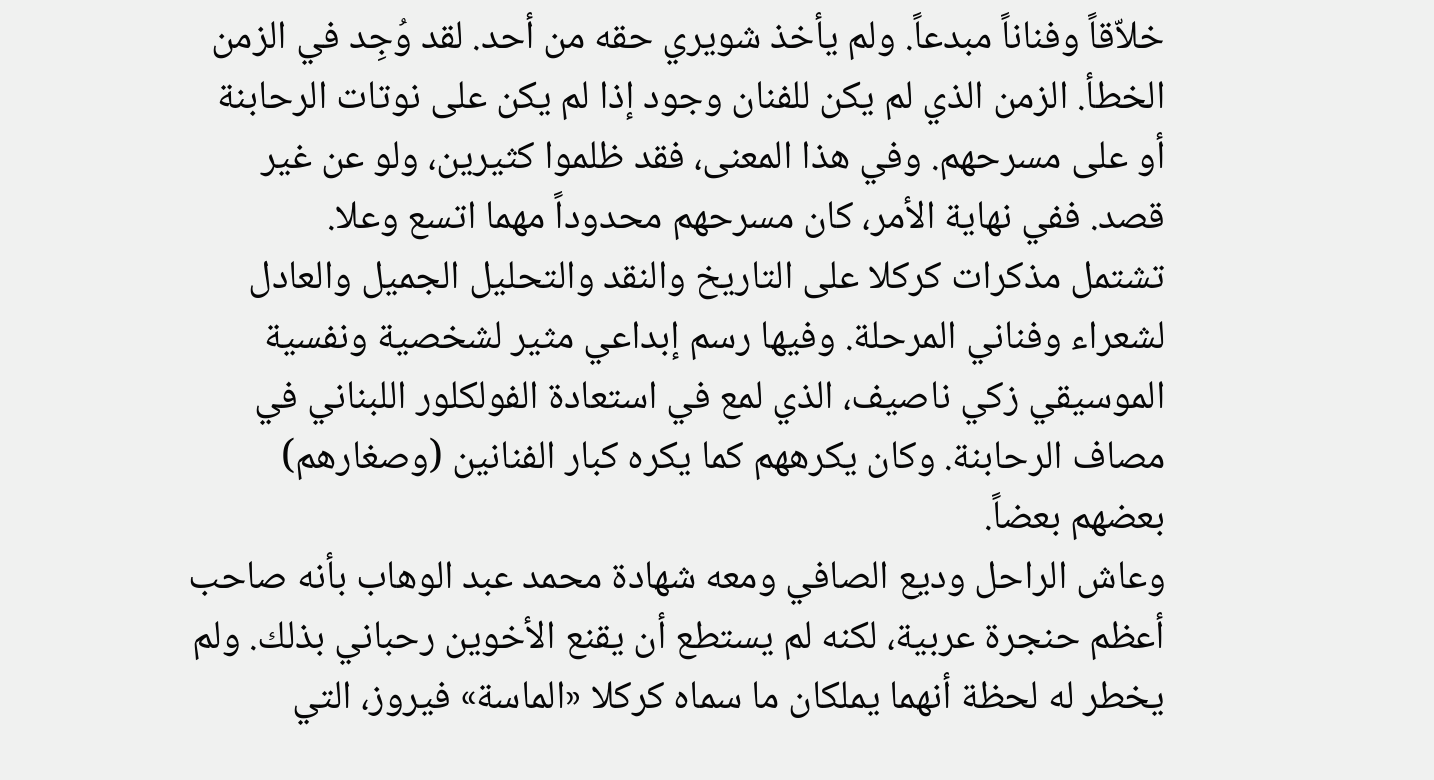خلاّقاً وفناناً مبدعاً. ولم يأخذ شويري حقه من أحد. لقد وُجِد في الزمن الخطأ. الزمن الذي لم يكن للفنان وجود إذا لم يكن على نوتات الرحابنة أو على مسرحهم. وفي هذا المعنى، فقد ظلموا كثيرين، ولو عن غير قصد. ففي نهاية الأمر، كان مسرحهم محدوداً مهما اتسع وعلا.
تشتمل مذكرات كركلا على التاريخ والنقد والتحليل الجميل والعادل لشعراء وفناني المرحلة. وفيها رسم إبداعي مثير لشخصية ونفسية الموسيقي زكي ناصيف، الذي لمع في استعادة الفولكلور اللبناني في مصاف الرحابنة. وكان يكرههم كما يكره كبار الفنانين (وصغارهم) بعضهم بعضاً.
وعاش الراحل وديع الصافي ومعه شهادة محمد عبد الوهاب بأنه صاحب أعظم حنجرة عربية، لكنه لم يستطع أن يقنع الأخوين رحباني بذلك. ولم يخطر له لحظة أنهما يملكان ما سماه كركلا «الماسة» فيروز، التي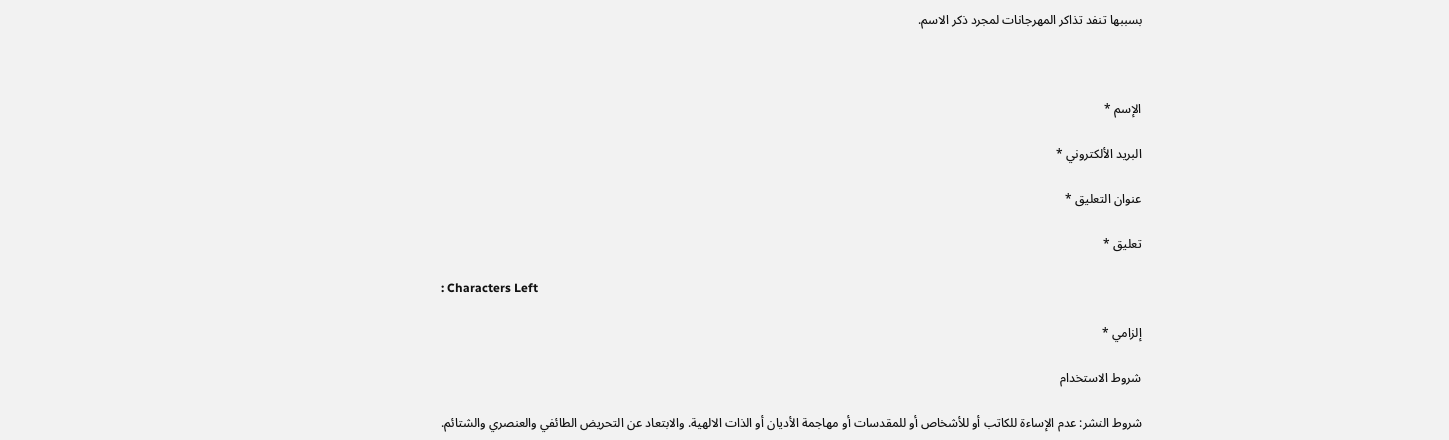بسببها تنفد تذاكر المهرجانات لمجرد ذكر الاسم.



الإسم *

البريد الألكتروني *

عنوان التعليق *

تعليق *

: Characters Left

إلزامي *

شروط الاستخدام

شروط النشر: عدم الإساءة للكاتب أو للأشخاص أو للمقدسات أو مهاجمة الأديان أو الذات الالهية. والابتعاد عن التحريض الطائفي والعنصري والشتائم.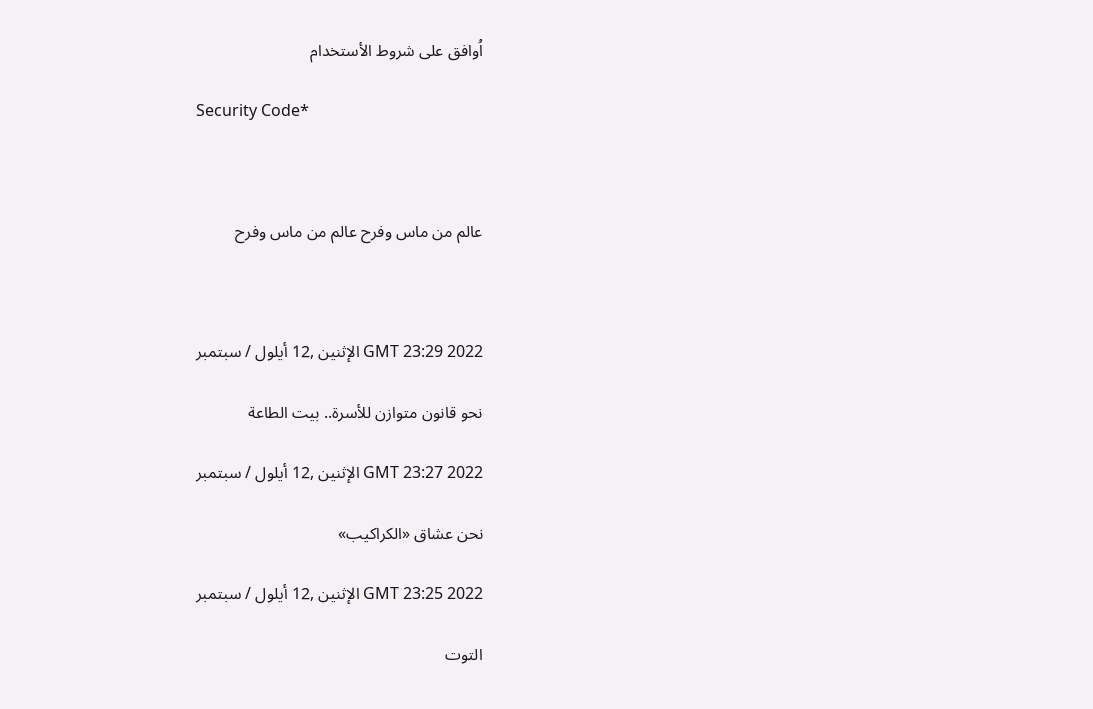اُوافق على شروط الأستخدام

Security Code*



عالم من ماس وفرح عالم من ماس وفرح



GMT 23:29 2022 الإثنين ,12 أيلول / سبتمبر

نحو قانون متوازن للأسرة.. بيت الطاعة

GMT 23:27 2022 الإثنين ,12 أيلول / سبتمبر

نحن عشاق «الكراكيب»

GMT 23:25 2022 الإثنين ,12 أيلول / سبتمبر

التوت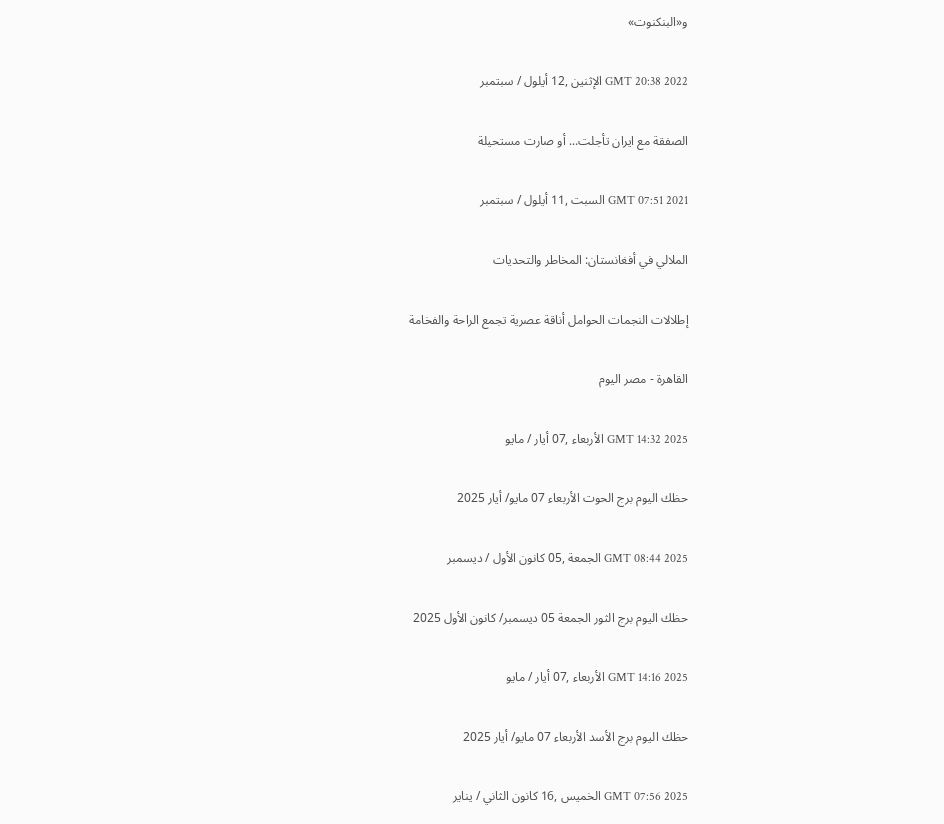و«البنكنوت»

GMT 20:38 2022 الإثنين ,12 أيلول / سبتمبر

الصفقة مع ايران تأجلت... أو صارت مستحيلة

GMT 07:51 2021 السبت ,11 أيلول / سبتمبر

الملالي في أفغانستان: المخاطر والتحديات

إطلالات النجمات الحوامل أناقة عصرية تجمع الراحة والفخامة

القاهرة - مصر اليوم

GMT 14:32 2025 الأربعاء ,07 أيار / مايو

حظك اليوم برج الحوت الأربعاء 07 مايو/ أيار 2025

GMT 08:44 2025 الجمعة ,05 كانون الأول / ديسمبر

حظك اليوم برج الثور الجمعة 05 ديسمبر/ كانون الأول 2025

GMT 14:16 2025 الأربعاء ,07 أيار / مايو

حظك اليوم برج الأسد الأربعاء 07 مايو/ أيار 2025

GMT 07:56 2025 الخميس ,16 كانون الثاني / يناير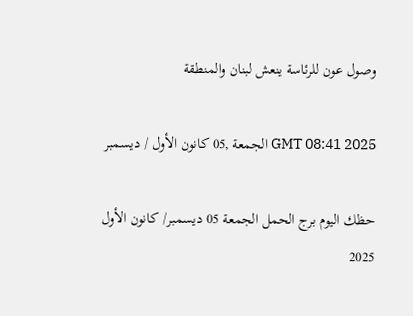وصول عون للرئاسة ينعش لبنان والمنطقة

GMT 08:41 2025 الجمعة ,05 كانون الأول / ديسمبر

حظك اليوم برج الحمل الجمعة 05 ديسمبر/ كانون الأول 2025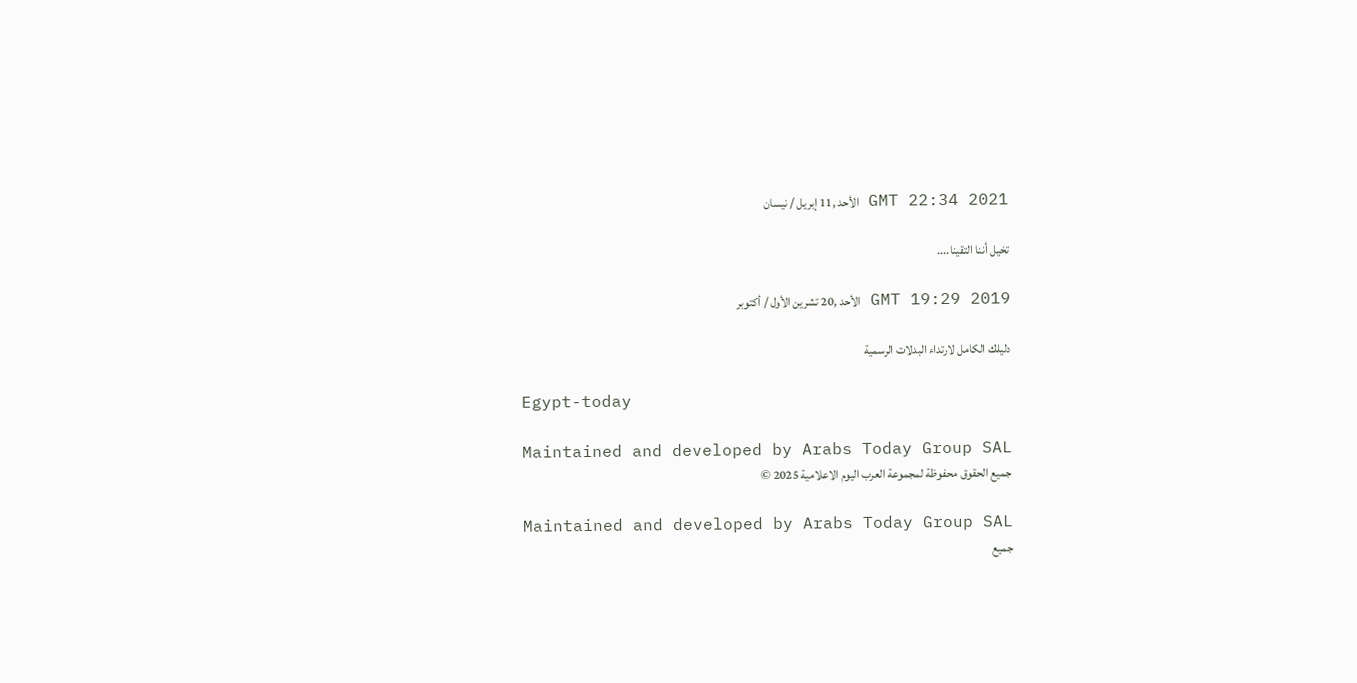GMT 22:34 2021 الأحد ,11 إبريل / نيسان

تخيل أننا التقينا....

GMT 19:29 2019 الأحد ,20 تشرين الأول / أكتوبر

دليلك الكامل لارتداء البدلات الرسمية

Egypt-today

Maintained and developed by Arabs Today Group SAL
جميع الحقوق محفوظة لمجموعة العرب اليوم الاعلامية 2025 ©

Maintained and developed by Arabs Today Group SAL
جميع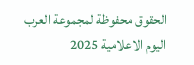الحقوق محفوظة لمجموعة العرب اليوم الاعلامية 2025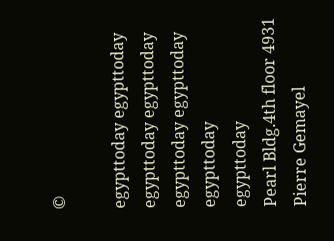©

egypttoday egypttoday egypttoday egypttoday
egypttoday egypttoday egypttoday
egypttoday
Pearl Bldg.4th floor 4931 Pierre Gemayel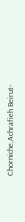Chorniche,Achrafieh Beirut-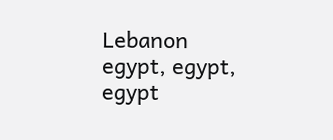Lebanon
egypt, egypt, egypt